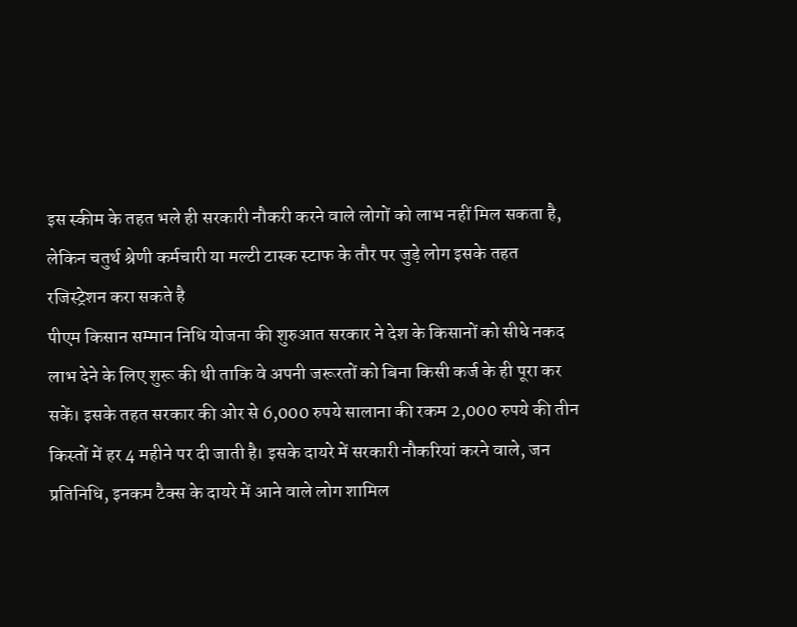इस स्कीम के तहत भले ही सरकारी नौकरी करने वाले लोगों को लाभ नहीं मिल सकता है, लेकिन चतुर्थ श्रेणी कर्मचारी या मल्टी टास्क स्टाफ के तौर पर जुड़े लोग इसके तहत रजिस्ट्रेशन करा सकते है
पीएम किसान सम्मान निधि योजना की शुरुआत सरकार ने देश के किसानों को सीधे नकद लाभ देने के लिए शुरू की थी ताकि वे अपनी जरूरतों को बिना किसी कर्ज के ही पूरा कर सकें। इसके तहत सरकार की ओर से 6,000 रुपये सालाना की रकम 2,000 रुपये की तीन किस्तों में हर 4 महीने पर दी जाती है। इसके दायरे में सरकारी नौकरियां करने वाले, जन प्रतिनिधि, इनकम टैक्स के दायरे में आने वाले लोग शामिल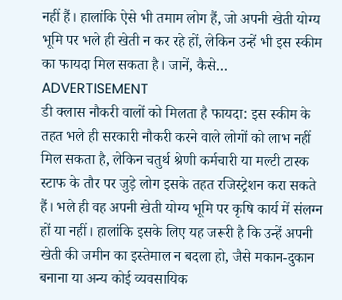नहीं हैं। हालांकि ऐसे भी तमाम लोग हैं, जो अपनी खेती योग्य भूमि पर भले ही खेती न कर रहे हों, लेकिन उन्हें भी इस स्कीम का फायदा मिल सकता है। जानें, कैसे…
ADVERTISEMENT
डी क्लास नौकरी वालों को मिलता है फायदा: इस स्कीम के तहत भले ही सरकारी नौकरी करने वाले लोगों को लाभ नहीं मिल सकता है, लेकिन चतुर्थ श्रेणी कर्मचारी या मल्टी टास्क स्टाफ के तौर पर जुड़े लोग इसके तहत रजिस्ट्रेशन करा सकते हैं। भले ही वह अपनी खेती योग्य भूमि पर कृषि कार्य में संलग्न हों या नहीं। हालांकि इसके लिए यह जरूरी है कि उन्हें अपनी खेती की जमीन का इस्तेमाल न बदला हो, जैसे मकान-दुकान बनाना या अन्य कोई व्यवसायिक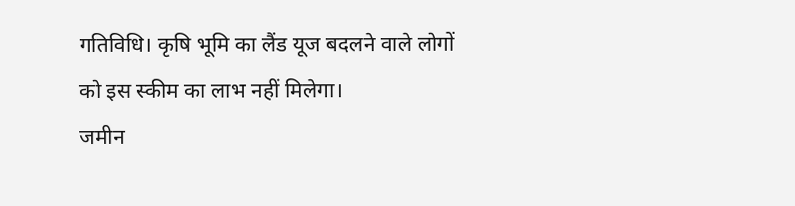गतिविधि। कृषि भूमि का लैंड यूज बदलने वाले लोगों को इस स्कीम का लाभ नहीं मिलेगा।
जमीन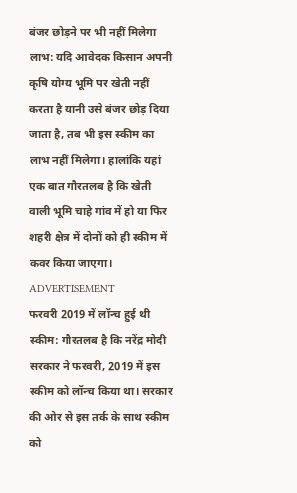बंजर छोड़ने पर भी नहीं मिलेगा लाभ: यदि आवेदक किसान अपनी कृषि योग्य भूमि पर खेती नहीं करता है यानी उसे बंजर छोड़ दिया जाता है, तब भी इस स्कीम का लाभ नहीं मिलेगा। हालांकि यहां एक बात गौरतलब है कि खेती वाली भूमि चाहे गांव में हो या फिर शहरी क्षेत्र में दोनों को ही स्कीम में कवर किया जाएगा।
ADVERTISEMENT
फरवरी 2019 में लॉन्च हुई थी स्कीम: गौरतलब है कि नरेंद्र मोदी सरकार ने फरवरी, 2019 में इस स्कीम को लॉन्च किया था। सरकार की ओर से इस तर्क के साथ स्कीम को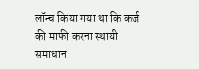लॉन्च किया गया था कि कर्ज की माफी करना स्थायी समाधान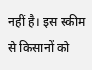नहीं है। इस स्कीम से किसानों को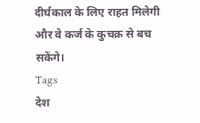दीर्घकाल के लिए राहत मिलेगी और वे कर्ज के कुचक्र से बच सकेंगे।
Tags
देश